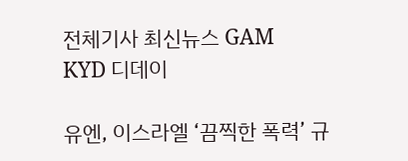전체기사 최신뉴스 GAM
KYD 디데이

유엔, 이스라엘 ‘끔찍한 폭력’ 규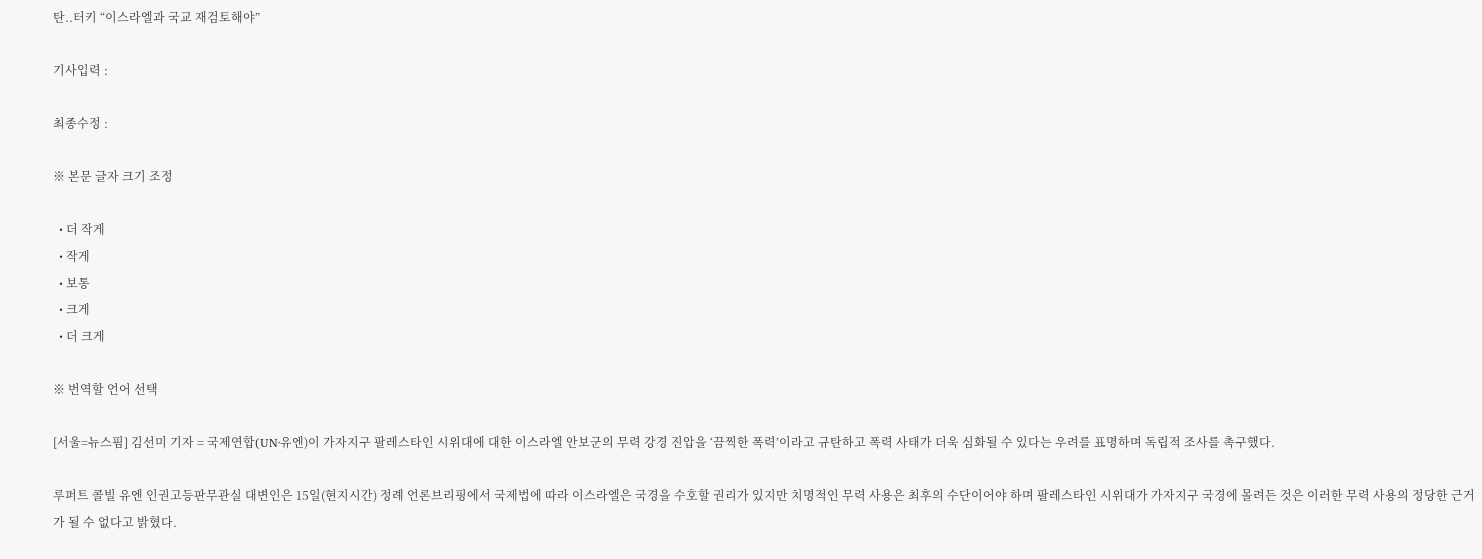탄..터키 “이스라엘과 국교 재검토해야”

기사입력 :

최종수정 :

※ 본문 글자 크기 조정

  • 더 작게
  • 작게
  • 보통
  • 크게
  • 더 크게

※ 번역할 언어 선택

[서울=뉴스핌] 김선미 기자 = 국제연합(UN·유엔)이 가자지구 팔레스타인 시위대에 대한 이스라엘 안보군의 무력 강경 진압을 ‘끔찍한 폭력’이라고 규탄하고 폭력 사태가 더욱 심화될 수 있다는 우려를 표명하며 독립적 조사를 촉구했다.

루퍼트 콜빌 유엔 인권고등판무관실 대변인은 15일(현지시간) 정례 언론브리핑에서 국제법에 따라 이스라엘은 국경을 수호할 권리가 있지만 치명적인 무력 사용은 최후의 수단이어야 하며 팔레스타인 시위대가 가자지구 국경에 몰려든 것은 이러한 무력 사용의 정당한 근거가 될 수 없다고 밝혔다.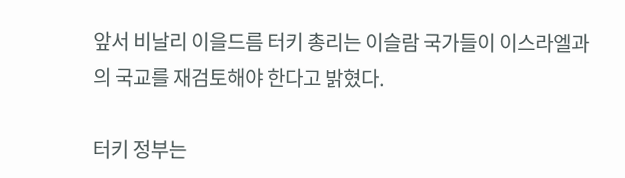앞서 비날리 이을드름 터키 총리는 이슬람 국가들이 이스라엘과의 국교를 재검토해야 한다고 밝혔다.

터키 정부는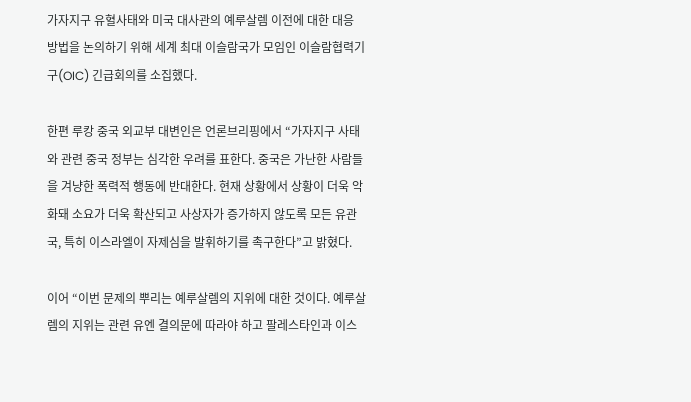가자지구 유혈사태와 미국 대사관의 예루살렘 이전에 대한 대응 방법을 논의하기 위해 세계 최대 이슬람국가 모임인 이슬람협력기구(OIC) 긴급회의를 소집했다.

한편 루캉 중국 외교부 대변인은 언론브리핑에서 “가자지구 사태와 관련 중국 정부는 심각한 우려를 표한다. 중국은 가난한 사람들을 겨냥한 폭력적 행동에 반대한다. 현재 상황에서 상황이 더욱 악화돼 소요가 더욱 확산되고 사상자가 증가하지 않도록 모든 유관국, 특히 이스라엘이 자제심을 발휘하기를 촉구한다”고 밝혔다.

이어 “이번 문제의 뿌리는 예루살렘의 지위에 대한 것이다. 예루살렘의 지위는 관련 유엔 결의문에 따라야 하고 팔레스타인과 이스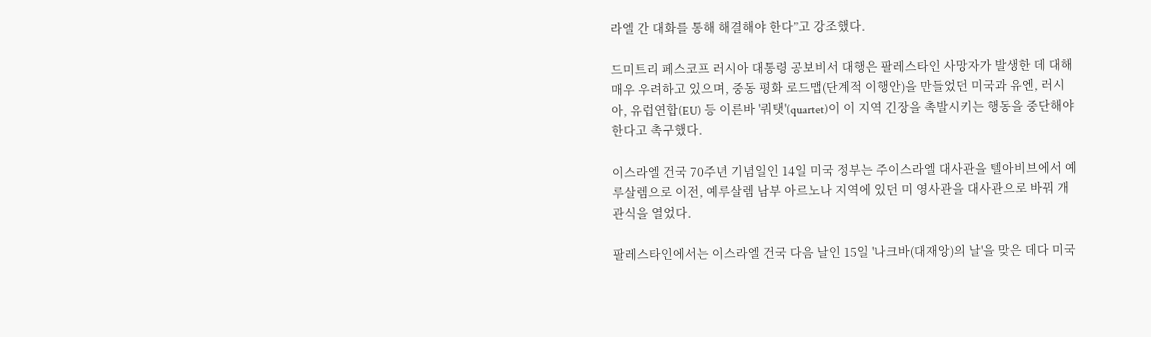라엘 간 대화를 통해 해결해야 한다”고 강조했다.

드미트리 페스코프 러시아 대통령 공보비서 대행은 팔레스타인 사망자가 발생한 데 대해 매우 우려하고 있으며, 중동 평화 로드맵(단계적 이행안)을 만들었던 미국과 유엔, 러시아, 유럽연합(EU) 등 이른바 '쿼탯'(quartet)이 이 지역 긴장을 촉발시키는 행동을 중단해야 한다고 촉구했다.

이스라엘 건국 70주년 기념일인 14일 미국 정부는 주이스라엘 대사관을 텔아비브에서 예루살렘으로 이전, 예루살렘 남부 아르노나 지역에 있던 미 영사관을 대사관으로 바꿔 개관식을 열었다.

팔레스타인에서는 이스라엘 건국 다음 날인 15일 '나크바(대재앙)의 날'을 맞은 데다 미국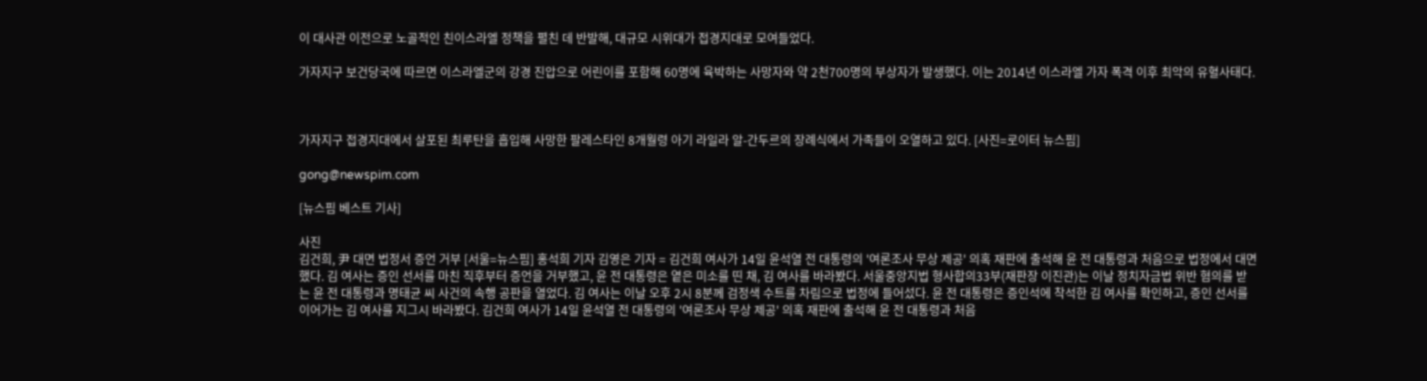이 대사관 이전으로 노골적인 친이스라엘 정책을 펼친 데 반발해, 대규모 시위대가 접경지대로 모여들었다.

가자지구 보건당국에 따르면 이스라엘군의 강경 진압으로 어린이를 포함해 60명에 육박하는 사망자와 약 2천700명의 부상자가 발생했다. 이는 2014년 이스라엘 가자 폭격 이후 최악의 유혈사태다.



가자지구 접경지대에서 살포된 최루탄을 흡입해 사망한 팔레스타인 8개월령 아기 라일라 알-간두르의 장례식에서 가족들이 오열하고 있다. [사진=로이터 뉴스핌]

gong@newspim.com

[뉴스핌 베스트 기사]

사진
김건희, 尹 대면 법정서 증언 거부 [서울=뉴스핌] 홍석희 기자 김영은 기자 = 김건희 여사가 14일 윤석열 전 대통령의 '여론조사 무상 제공' 의혹 재판에 출석해 윤 전 대통령과 처음으로 법정에서 대면했다. 김 여사는 증인 선서를 마친 직후부터 증언을 거부했고, 윤 전 대통령은 옅은 미소를 띤 채, 김 여사를 바라봤다. 서울중앙지법 형사합의33부(재판장 이진관)는 이날 정치자금법 위반 혐의를 받는 윤 전 대통령과 명태균 씨 사건의 속행 공판을 열었다. 김 여사는 이날 오후 2시 8분께 검정색 수트를 차림으로 법정에 들어섰다. 윤 전 대통령은 증인석에 착석한 김 여사를 확인하고, 증인 선서를 이어가는 김 여사를 지그시 바라봤다. 김건희 여사가 14일 윤석열 전 대통령의 '여론조사 무상 제공' 의혹 재판에 출석해 윤 전 대통령과 처음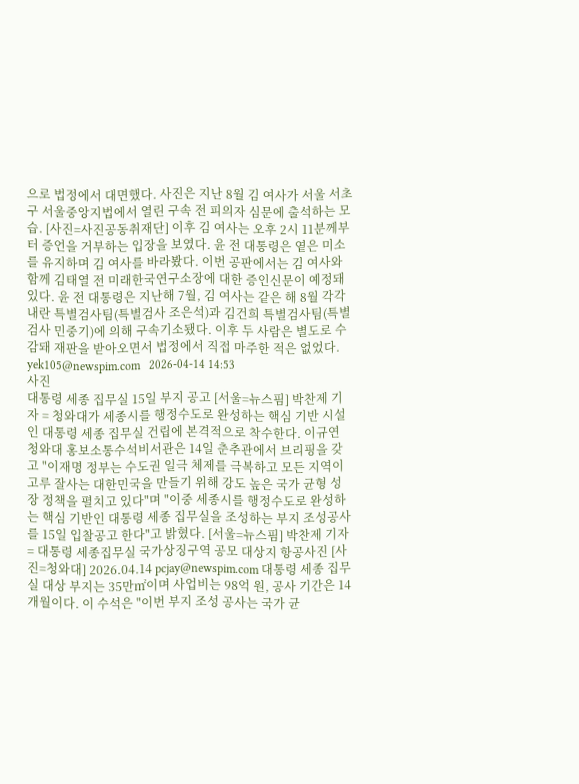으로 법정에서 대면했다. 사진은 지난 8월 김 여사가 서울 서초구 서울중앙지법에서 열린 구속 전 피의자 심문에 출석하는 모습. [사진=사진공동취재단] 이후 김 여사는 오후 2시 11분께부터 증언을 거부하는 입장을 보였다. 윤 전 대통령은 옅은 미소를 유지하며 김 여사를 바라봤다. 이번 공판에서는 김 여사와 함께 김태열 전 미래한국연구소장에 대한 증인신문이 예정돼 있다. 윤 전 대통령은 지난해 7월, 김 여사는 같은 해 8월 각각 내란 특별검사팀(특별검사 조은석)과 김건희 특별검사팀(특별검사 민중기)에 의해 구속기소됐다. 이후 두 사람은 별도로 수감돼 재판을 받아오면서 법정에서 직접 마주한 적은 없었다. yek105@newspim.com   2026-04-14 14:53
사진
대통령 세종 집무실 15일 부지 공고 [서울=뉴스핌] 박찬제 기자 = 청와대가 세종시를 행정수도로 완성하는 핵심 기반 시설인 대통령 세종 집무실 건립에 본격적으로 착수한다. 이규연 청와대 홍보소통수석비서관은 14일 춘추관에서 브리핑을 갖고 "이재명 정부는 수도권 일극 체제를 극복하고 모든 지역이 고루 잘사는 대한민국을 만들기 위해 강도 높은 국가 균형 성장 정책을 펼치고 있다"며 "이중 세종시를 행정수도로 완성하는 핵심 기반인 대통령 세종 집무실을 조성하는 부지 조성공사를 15일 입찰공고 한다"고 밝혔다. [서울=뉴스핌] 박찬제 기자 = 대통령 세종집무실 국가상징구역 공모 대상지 항공사진 [사진=청와대] 2026.04.14 pcjay@newspim.com 대통령 세종 집무실 대상 부지는 35만㎡이며 사업비는 98억 원, 공사 기간은 14개월이다. 이 수석은 "이번 부지 조성 공사는 국가 균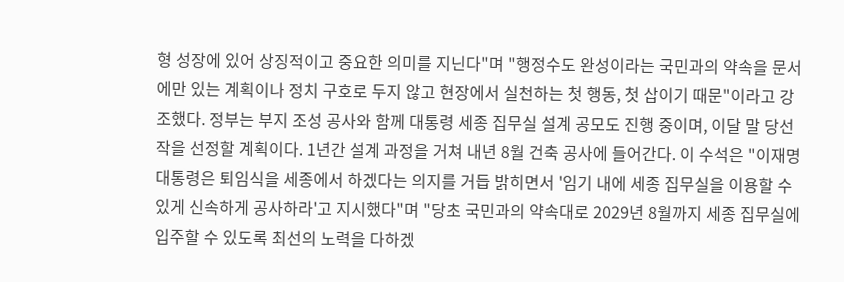형 성장에 있어 상징적이고 중요한 의미를 지닌다"며 "행정수도 완성이라는 국민과의 약속을 문서에만 있는 계획이나 정치 구호로 두지 않고 현장에서 실천하는 첫 행동, 첫 삽이기 때문"이라고 강조했다. 정부는 부지 조성 공사와 함께 대통령 세종 집무실 설계 공모도 진행 중이며, 이달 말 당선작을 선정할 계획이다. 1년간 설계 과정을 거쳐 내년 8월 건축 공사에 들어간다. 이 수석은 "이재명 대통령은 퇴임식을 세종에서 하겠다는 의지를 거듭 밝히면서 '임기 내에 세종 집무실을 이용할 수 있게 신속하게 공사하라'고 지시했다"며 "당초 국민과의 약속대로 2029년 8월까지 세종 집무실에 입주할 수 있도록 최선의 노력을 다하겠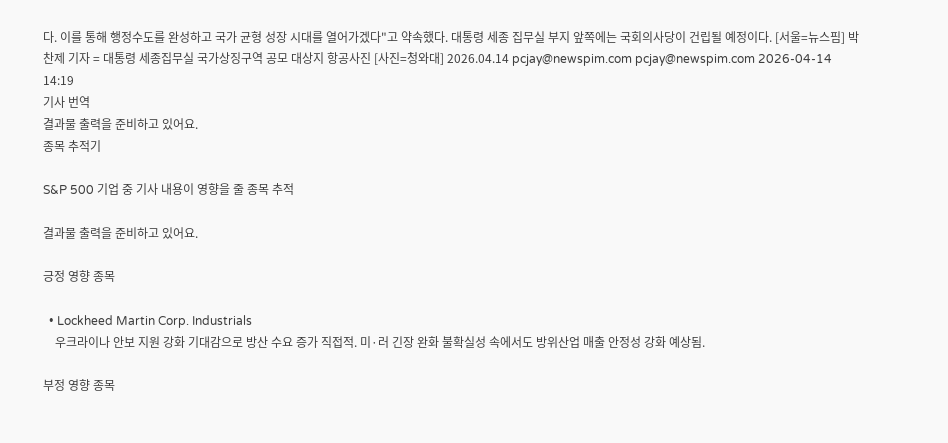다. 이를 통해 행정수도를 완성하고 국가 균형 성장 시대를 열어가겠다"고 약속했다. 대통령 세종 집무실 부지 앞쪽에는 국회의사당이 건립될 예정이다. [서울=뉴스핌] 박찬제 기자 = 대통령 세종집무실 국가상징구역 공모 대상지 항공사진 [사진=청와대] 2026.04.14 pcjay@newspim.com pcjay@newspim.com 2026-04-14 14:19
기사 번역
결과물 출력을 준비하고 있어요.
종목 추적기

S&P 500 기업 중 기사 내용이 영향을 줄 종목 추적

결과물 출력을 준비하고 있어요.

긍정 영향 종목

  • Lockheed Martin Corp. Industrials
    우크라이나 안보 지원 강화 기대감으로 방산 수요 증가 직접적. 미·러 긴장 완화 불확실성 속에서도 방위산업 매출 안정성 강화 예상됨.

부정 영향 종목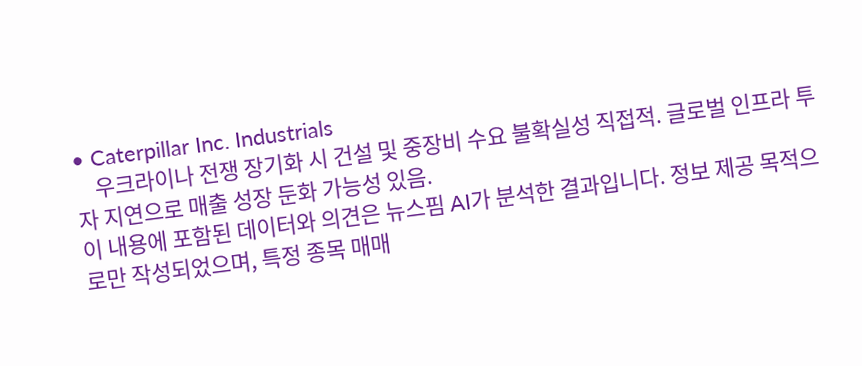• Caterpillar Inc. Industrials
    우크라이나 전쟁 장기화 시 건설 및 중장비 수요 불확실성 직접적. 글로벌 인프라 투자 지연으로 매출 성장 둔화 가능성 있음.
이 내용에 포함된 데이터와 의견은 뉴스핌 AI가 분석한 결과입니다. 정보 제공 목적으로만 작성되었으며, 특정 종목 매매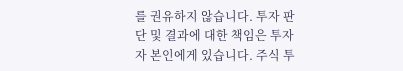를 권유하지 않습니다. 투자 판단 및 결과에 대한 책임은 투자자 본인에게 있습니다. 주식 투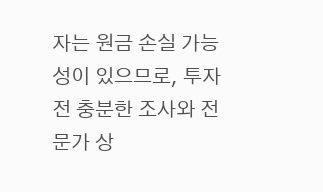자는 원금 손실 가능성이 있으므로, 투자 전 충분한 조사와 전문가 상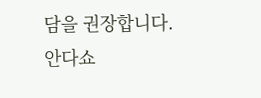담을 권장합니다.
안다쇼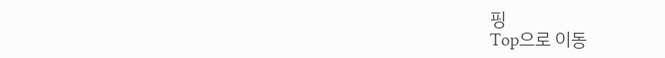핑
Top으로 이동